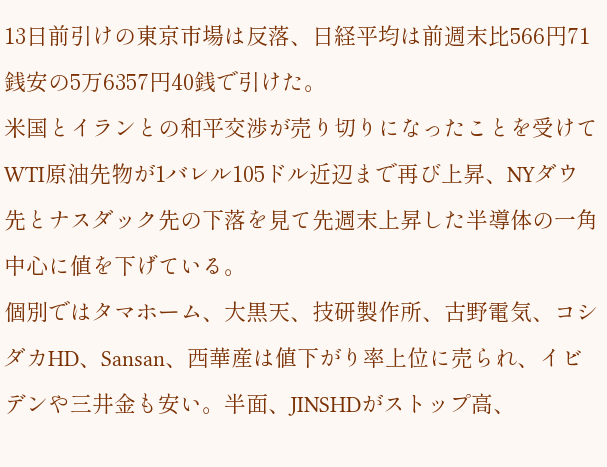13日前引けの東京市場は反落、日経平均は前週末比566円71銭安の5万6357円40銭で引けた。
米国とイランとの和平交渉が売り切りになったことを受けてWTI原油先物が1バレル105ドル近辺まで再び上昇、NYダウ先とナスダック先の下落を見て先週末上昇した半導体の一角中心に値を下げている。
個別ではタマホーム、大黒天、技研製作所、古野電気、コシダカHD、Sansan、西華産は値下がり率上位に売られ、イビデンや三井金も安い。半面、JINSHDがストップ高、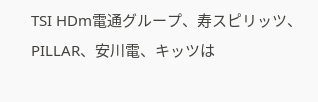TSI HDm電通グループ、寿スピリッツ、PILLAR、安川電、キッツは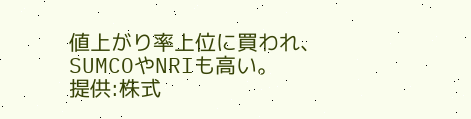値上がり率上位に買われ、SUMCOやNRIも高い。
提供:株式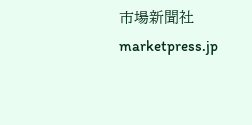市場新聞社 marketpress.jp